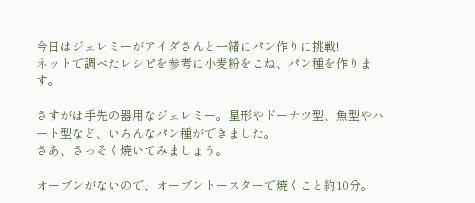今日はジェレミーがアイダさんと一緒にパン作りに挑戦!
ネットで調べたレシピを参考に小麦粉をこね、パン種を作ります。

さすがは手先の器用なジェレミー。星形やドーナツ型、魚型やハート型など、いろんなパン種ができました。
さあ、さっそく焼いてみましょう。

オーブンがないので、オーブントースターで焼くこと約10分。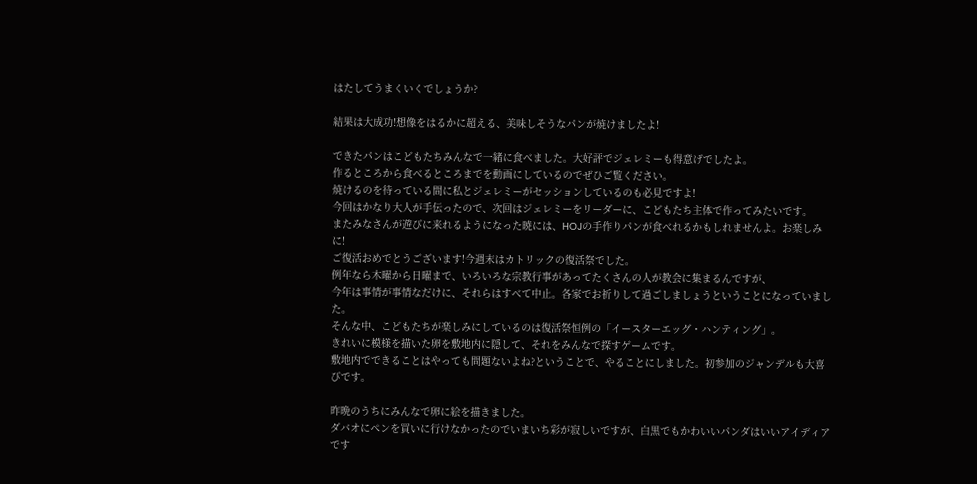はたしてうまくいくでしょうか?

結果は大成功!想像をはるかに超える、美味しそうなパンが焼けましたよ!

できたパンはこどもたちみんなで一緒に食べました。大好評でジェレミーも得意げでしたよ。
作るところから食べるところまでを動画にしているのでぜひご覧ください。
焼けるのを待っている間に私とジェレミーがセッションしているのも必見ですよ!
今回はかなり大人が手伝ったので、次回はジェレミーをリーダーに、こどもたち主体で作ってみたいです。
またみなさんが遊びに来れるようになった暁には、HOJの手作りパンが食べれるかもしれませんよ。お楽しみに!
ご復活おめでとうございます!今週末はカトリックの復活祭でした。
例年なら木曜から日曜まで、いろいろな宗教行事があってたくさんの人が教会に集まるんですが、
今年は事情が事情なだけに、それらはすべて中止。各家でお祈りして過ごしましょうということになっていました。
そんな中、こどもたちが楽しみにしているのは復活祭恒例の「イースターエッグ・ハンティング」。
きれいに模様を描いた卵を敷地内に隠して、それをみんなで探すゲームです。
敷地内でできることはやっても問題ないよね?ということで、やることにしました。初参加のジャンデルも大喜びです。

昨晩のうちにみんなで卵に絵を描きました。
ダバオにペンを買いに行けなかったのでいまいち彩が寂しいですが、白黒でもかわいいパンダはいいアイディアです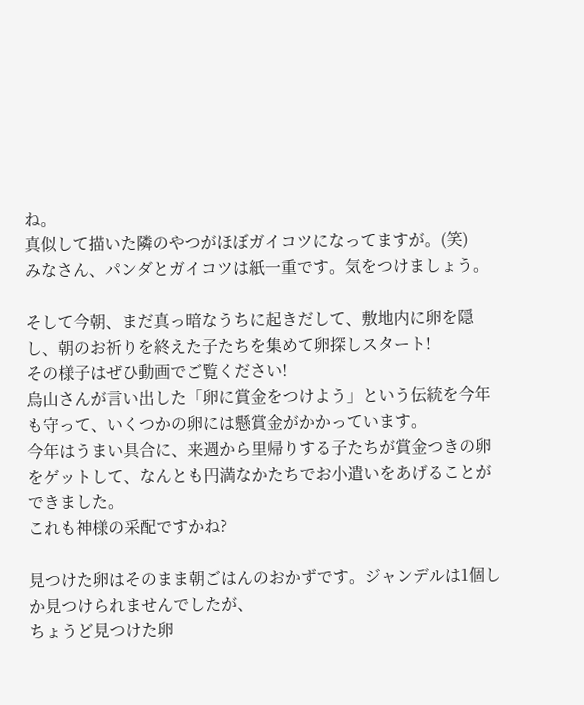ね。
真似して描いた隣のやつがほぼガイコツになってますが。(笑)
みなさん、パンダとガイコツは紙一重です。気をつけましょう。

そして今朝、まだ真っ暗なうちに起きだして、敷地内に卵を隠し、朝のお祈りを終えた子たちを集めて卵探しスタート!
その様子はぜひ動画でご覧ください!
烏山さんが言い出した「卵に賞金をつけよう」という伝統を今年も守って、いくつかの卵には懸賞金がかかっています。
今年はうまい具合に、来週から里帰りする子たちが賞金つきの卵をゲットして、なんとも円満なかたちでお小遣いをあげることができました。
これも神様の采配ですかね?

見つけた卵はそのまま朝ごはんのおかずです。ジャンデルは1個しか見つけられませんでしたが、
ちょうど見つけた卵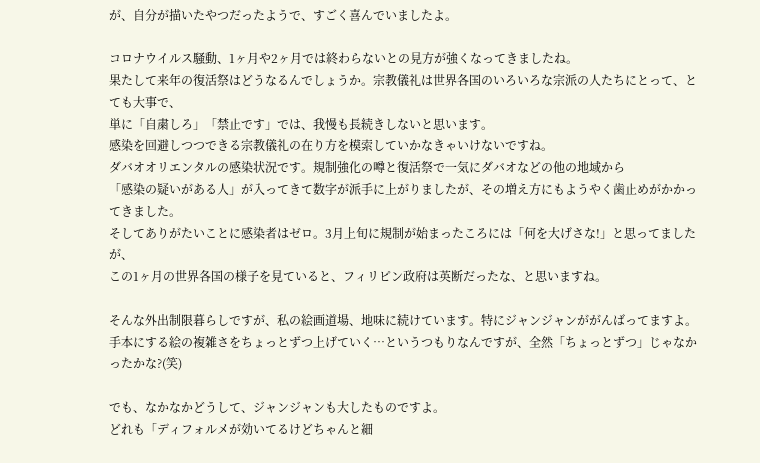が、自分が描いたやつだったようで、すごく喜んでいましたよ。

コロナウイルス騒動、1ヶ月や2ヶ月では終わらないとの見方が強くなってきましたね。
果たして来年の復活祭はどうなるんでしょうか。宗教儀礼は世界各国のいろいろな宗派の人たちにとって、とても大事で、
単に「自粛しろ」「禁止です」では、我慢も長続きしないと思います。
感染を回避しつつできる宗教儀礼の在り方を模索していかなきゃいけないですね。
ダバオオリエンタルの感染状況です。規制強化の噂と復活祭で一気にダバオなどの他の地域から
「感染の疑いがある人」が入ってきて数字が派手に上がりましたが、その増え方にもようやく歯止めがかかってきました。
そしてありがたいことに感染者はゼロ。3月上旬に規制が始まったころには「何を大げさな!」と思ってましたが、
この1ヶ月の世界各国の様子を見ていると、フィリピン政府は英断だったな、と思いますね。

そんな外出制限暮らしですが、私の絵画道場、地味に続けています。特にジャンジャンががんばってますよ。
手本にする絵の複雑さをちょっとずつ上げていく…というつもりなんですが、全然「ちょっとずつ」じゃなかったかな?(笑)

でも、なかなかどうして、ジャンジャンも大したものですよ。
どれも「ディフォルメが効いてるけどちゃんと細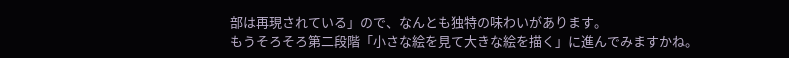部は再現されている」ので、なんとも独特の味わいがあります。
もうそろそろ第二段階「小さな絵を見て大きな絵を描く」に進んでみますかね。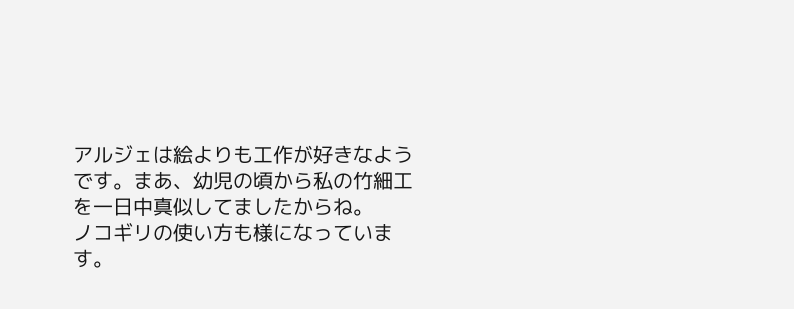アルジェは絵よりも工作が好きなようです。まあ、幼児の頃から私の竹細工を一日中真似してましたからね。
ノコギリの使い方も様になっています。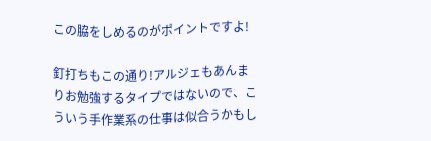この脇をしめるのがポイントですよ!

釘打ちもこの通り!アルジェもあんまりお勉強するタイプではないので、こういう手作業系の仕事は似合うかもし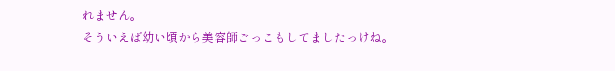れません。
そういえば幼い頃から美容師ごっこもしてましたっけね。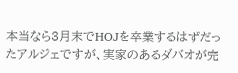本当なら3月末でHOJを卒業するはずだったアルジェですが、実家のあるダバオが完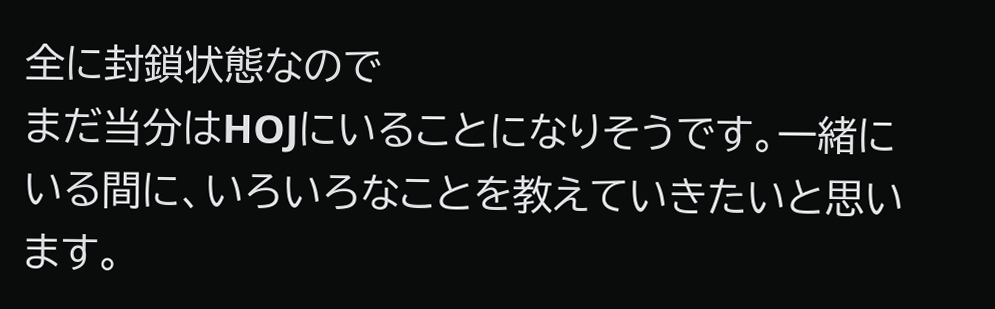全に封鎖状態なので
まだ当分はHOJにいることになりそうです。一緒にいる間に、いろいろなことを教えていきたいと思います。